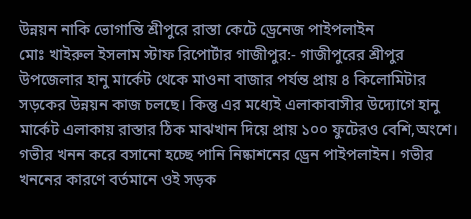উন্নয়ন নাকি ভোগান্তি শ্রীপুরে রাস্তা কেটে ড্রেনেজ পাইপলাইন
মোঃ খাইরুল ইসলাম স্টাফ রিপোর্টার গাজীপুর:- গাজীপুরের শ্রীপুর উপজেলার হানু মার্কেট থেকে মাওনা বাজার পর্যন্ত প্রায় ৪ কিলোমিটার সড়কের উন্নয়ন কাজ চলছে। কিন্তু এর মধ্যেই এলাকাবাসীর উদ্যোগে হানু মার্কেট এলাকায় রাস্তার ঠিক মাঝখান দিয়ে প্রায় ১০০ ফুটেরও বেশি,অংশে।
গভীর খনন করে বসানো হচ্ছে পানি নিষ্কাশনের ড্রেন পাইপলাইন। গভীর খননের কারণে বর্তমানে ওই সড়ক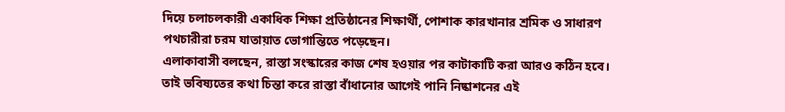দিয়ে চলাচলকারী একাধিক শিক্ষা প্রতিষ্ঠানের শিক্ষার্থী, পোশাক কারখানার শ্রমিক ও সাধারণ পথচারীরা চরম যাতায়াত ভোগান্তিতে পড়েছেন।
এলাকাবাসী বলছেন, রাস্তা সংস্কারের কাজ শেষ হওয়ার পর কাটাকাটি করা আরও কঠিন হবে। তাই ভবিষ্যতের কথা চিন্তা করে রাস্তা বাঁধানোর আগেই পানি নিষ্কাশনের এই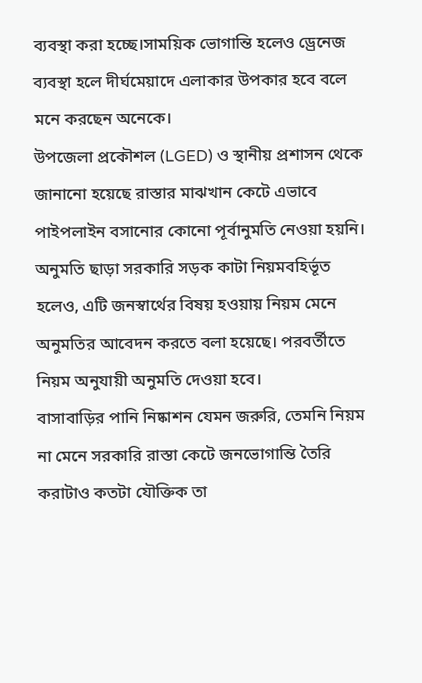ব্যবস্থা করা হচ্ছে।সাময়িক ভোগান্তি হলেও ড্রেনেজ ব্যবস্থা হলে দীর্ঘমেয়াদে এলাকার উপকার হবে বলে মনে করছেন অনেকে।
উপজেলা প্রকৌশল (LGED) ও স্থানীয় প্রশাসন থেকে জানানো হয়েছে রাস্তার মাঝখান কেটে এভাবে পাইপলাইন বসানোর কোনো পূর্বানুমতি নেওয়া হয়নি। অনুমতি ছাড়া সরকারি সড়ক কাটা নিয়মবহির্ভূত হলেও, এটি জনস্বার্থের বিষয় হওয়ায় নিয়ম মেনে অনুমতির আবেদন করতে বলা হয়েছে। পরবর্তীতে নিয়ম অনুযায়ী অনুমতি দেওয়া হবে।
বাসাবাড়ির পানি নিষ্কাশন যেমন জরুরি, তেমনি নিয়ম না মেনে সরকারি রাস্তা কেটে জনভোগান্তি তৈরি করাটাও কতটা যৌক্তিক তা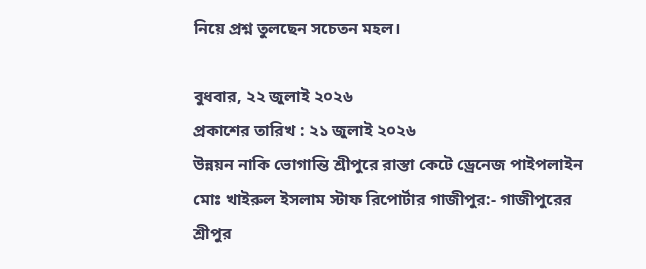নিয়ে প্রশ্ন তুলছেন সচেতন মহল।

বুধবার, ২২ জুলাই ২০২৬
প্রকাশের তারিখ : ২১ জুলাই ২০২৬
উন্নয়ন নাকি ভোগান্তি শ্রীপুরে রাস্তা কেটে ড্রেনেজ পাইপলাইন
মোঃ খাইরুল ইসলাম স্টাফ রিপোর্টার গাজীপুর:- গাজীপুরের শ্রীপুর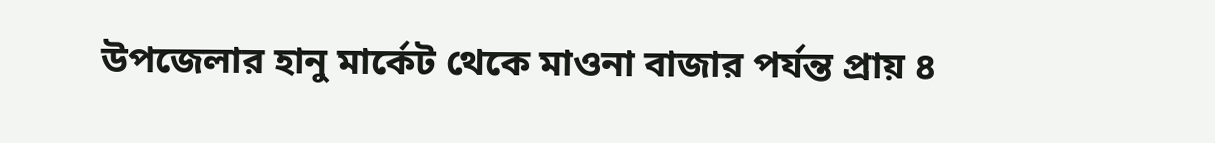উপজেলার হানু মার্কেট থেকে মাওনা বাজার পর্যন্ত প্রায় ৪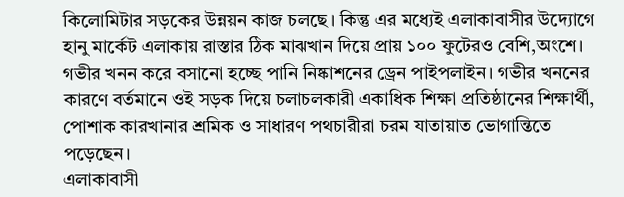কিলোমিটার সড়কের উন্নয়ন কাজ চলছে। কিন্তু এর মধ্যেই এলাকাবাসীর উদ্যোগে হানু মার্কেট এলাকায় রাস্তার ঠিক মাঝখান দিয়ে প্রায় ১০০ ফুটেরও বেশি,অংশে।
গভীর খনন করে বসানো হচ্ছে পানি নিষ্কাশনের ড্রেন পাইপলাইন। গভীর খননের কারণে বর্তমানে ওই সড়ক দিয়ে চলাচলকারী একাধিক শিক্ষা প্রতিষ্ঠানের শিক্ষার্থী, পোশাক কারখানার শ্রমিক ও সাধারণ পথচারীরা চরম যাতায়াত ভোগান্তিতে পড়েছেন।
এলাকাবাসী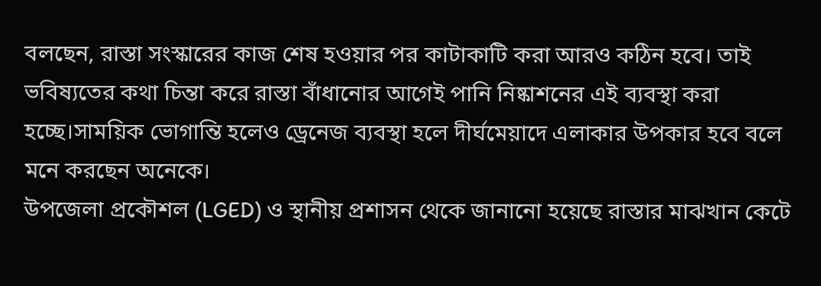বলছেন, রাস্তা সংস্কারের কাজ শেষ হওয়ার পর কাটাকাটি করা আরও কঠিন হবে। তাই ভবিষ্যতের কথা চিন্তা করে রাস্তা বাঁধানোর আগেই পানি নিষ্কাশনের এই ব্যবস্থা করা হচ্ছে।সাময়িক ভোগান্তি হলেও ড্রেনেজ ব্যবস্থা হলে দীর্ঘমেয়াদে এলাকার উপকার হবে বলে মনে করছেন অনেকে।
উপজেলা প্রকৌশল (LGED) ও স্থানীয় প্রশাসন থেকে জানানো হয়েছে রাস্তার মাঝখান কেটে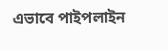এভাবে পাইপলাইন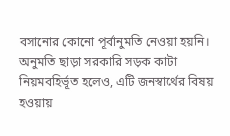বসানোর কোনো পূর্বানুমতি নেওয়া হয়নি। অনুমতি ছাড়া সরকারি সড়ক কাটা নিয়মবহির্ভূত হলেও, এটি জনস্বার্থের বিষয় হওয়ায়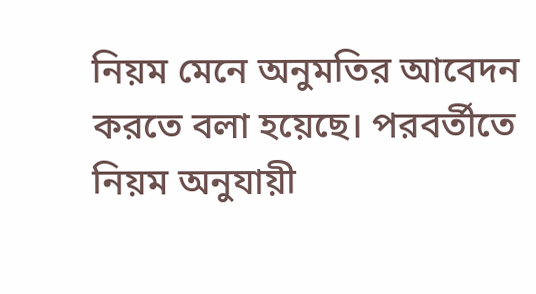নিয়ম মেনে অনুমতির আবেদন করতে বলা হয়েছে। পরবর্তীতে নিয়ম অনুযায়ী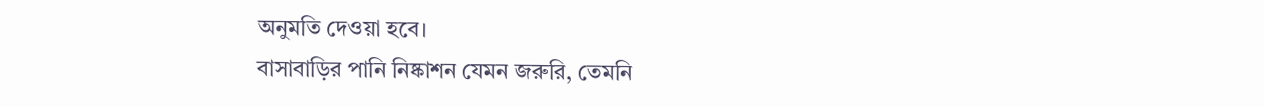অনুমতি দেওয়া হবে।
বাসাবাড়ির পানি নিষ্কাশন যেমন জরুরি, তেমনি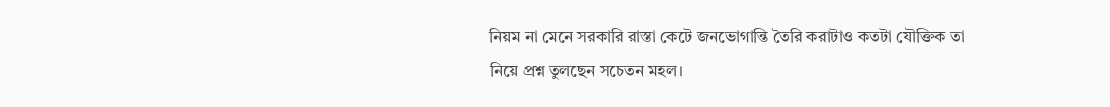নিয়ম না মেনে সরকারি রাস্তা কেটে জনভোগান্তি তৈরি করাটাও কতটা যৌক্তিক তা নিয়ে প্রশ্ন তুলছেন সচেতন মহল।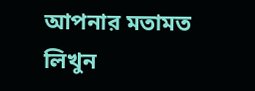আপনার মতামত লিখুন